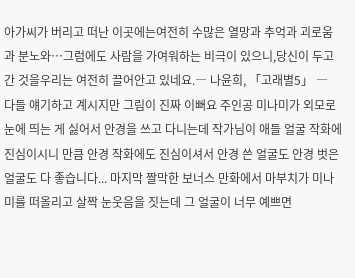아가씨가 버리고 떠난 이곳에는여전히 수많은 열망과 추억과 괴로움과 분노와…그럼에도 사람을 가여워하는 비극이 있으니,당신이 두고 간 것을우리는 여전히 끌어안고 있네요.― 나윤희, 「고래별5」 ―
다들 얘기하고 계시지만 그림이 진짜 이뻐요 주인공 미나미가 외모로 눈에 띄는 게 싫어서 안경을 쓰고 다니는데 작가님이 애들 얼굴 작화에 진심이시니 만큼 안경 작화에도 진심이셔서 안경 쓴 얼굴도 안경 벗은 얼굴도 다 좋습니다... 마지막 짤막한 보너스 만화에서 마부치가 미나미를 떠올리고 살짝 눈웃음을 짓는데 그 얼굴이 너무 예쁘면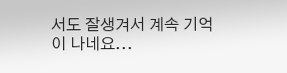서도 잘생겨서 계속 기억이 나네요...